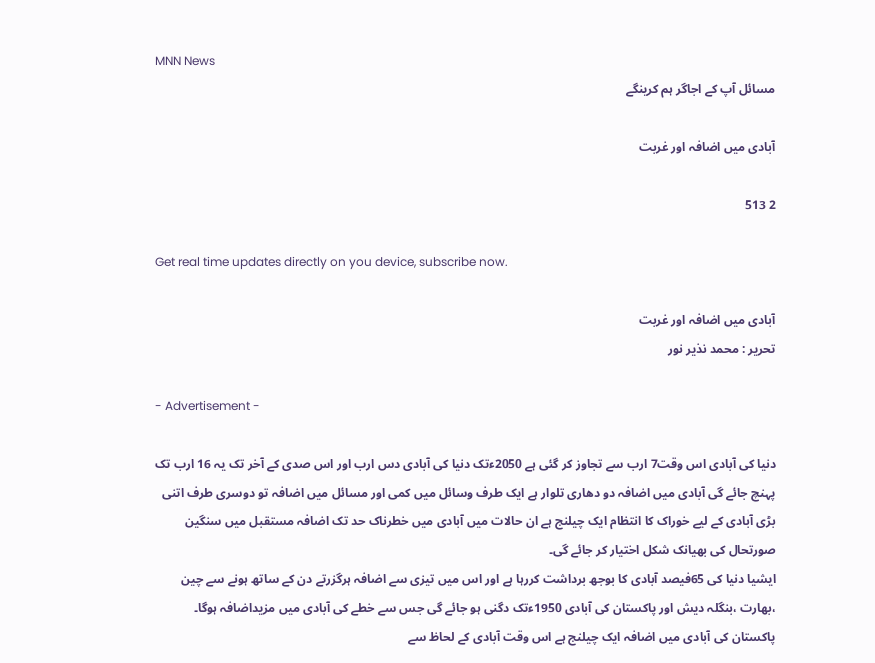MNN News
مسائل آپ کے اجاگر ہم کرینگے

آبادی میں اضافہ اور غربت

2 513

Get real time updates directly on you device, subscribe now.

آبادی میں اضافہ اور غربت
تحریر : محمد نذیر نور

- Advertisement -

دنیا کی آبادی اس وقت7 ارب سے تجاوز کر گئی ہے 2050ءتک دنیا کی آبادی دس ارب اور اس صدی کے آخر تک یہ 16 ارب تک پہنچ جائے گی آبادی میں اضافہ دو دھاری تلوار ہے ایک طرف وسائل میں کمی اور مسائل میں اضافہ تو دوسری طرف اتنی بڑی آبادی کے لیے خوراک کا انتظام ایک چیلنج ہے ان حالات میں آبادی میں خطرناک حد تک اضافہ مستقبل میں سنگین صورتحال کی بھیانک شکل اختیار کر جائے گی۔
ایشیا دنیا کی 65فیصد آبادی کا بوجھ برداشت کررہا ہے اور اس میں تیزی سے اضافہ ہرگزرتے دن کے ساتھ ہونے سے چین ،بھارت ،بنگلہ دیش اور پاکستان کی آبادی 1950ءتک دگنی ہو جائے گی جس سے خطے کی آبادی میں مزیداضافہ ہوگا۔
پاکستان کی آبادی میں اضافہ ایک چیلنج ہے اس وقت آبادی کے لحاظ سے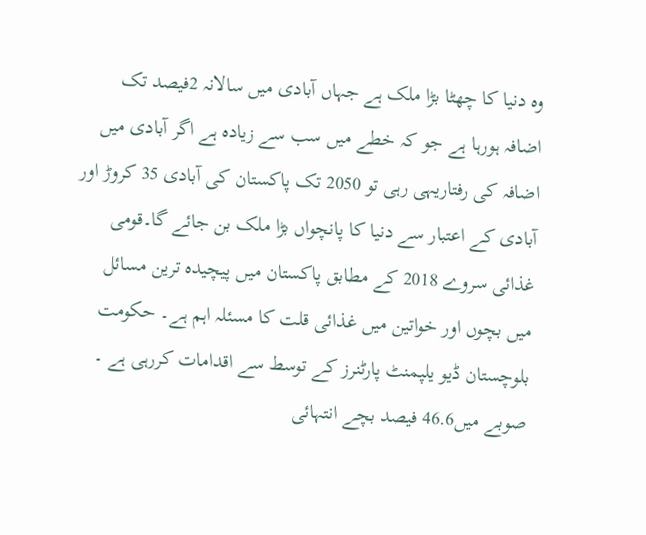وہ دنیا کا چھٹا بڑا ملک ہے جہاں آبادی میں سالانہ 2فیصد تک اضافہ ہورہا ہے جو کہ خطے میں سب سے زیادہ ہے اگر آبادی میں اضافہ کی رفتاریہی رہی تو 2050 تک پاکستان کی آبادی 35 کروڑ اور آبادی کے اعتبار سے دنیا کا پانچواں بڑا ملک بن جائے گا۔قومی غذائی سروے 2018 کے مطابق پاکستان میں پیچیدہ ترین مسائل میں بچوں اور خواتین میں غذائی قلت کا مسئلہ اہم ہے۔ حکومت بلوچستان ڈیو یلپمنٹ پارٹنرز کے توسط سے اقدامات کررہی ہے ۔ صوبے میں46.6 فیصد بچے انتہائی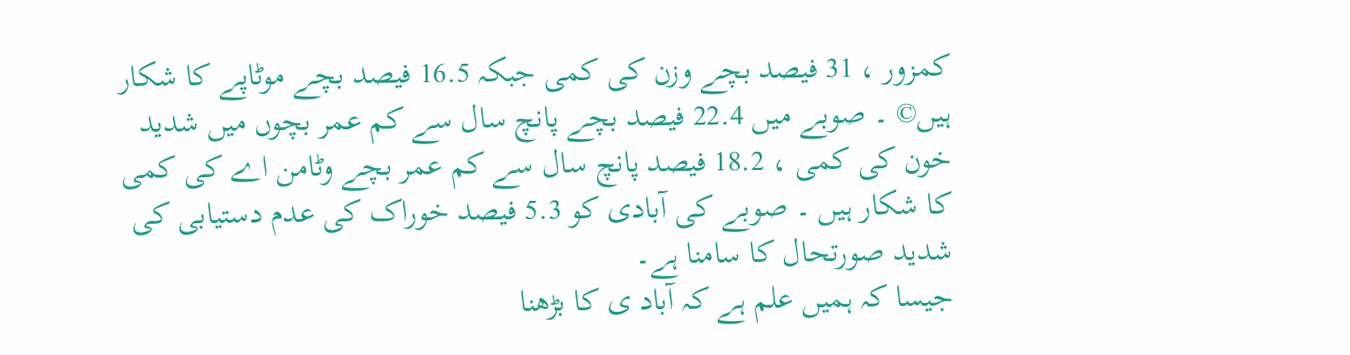کمزور ، 31 فیصد بچے وزن کی کمی جبکہ 16.5 فیصد بچے موٹاپے کا شکار ہیں© ۔ صوبے میں 22.4 فیصد بچے پانچ سال سے کم عمر بچوں میں شدید خون کی کمی ، 18.2 فیصد پانچ سال سے کم عمر بچے وٹامن اے کی کمی کا شکار ہیں ۔ صوبے کی آبادی کو 5.3 فیصد خوراک کی عدم دستیابی کی شدید صورتحال کا سامنا ہے۔
جیسا کہ ہمیں علم ہے کہ آباد ی کا بڑھنا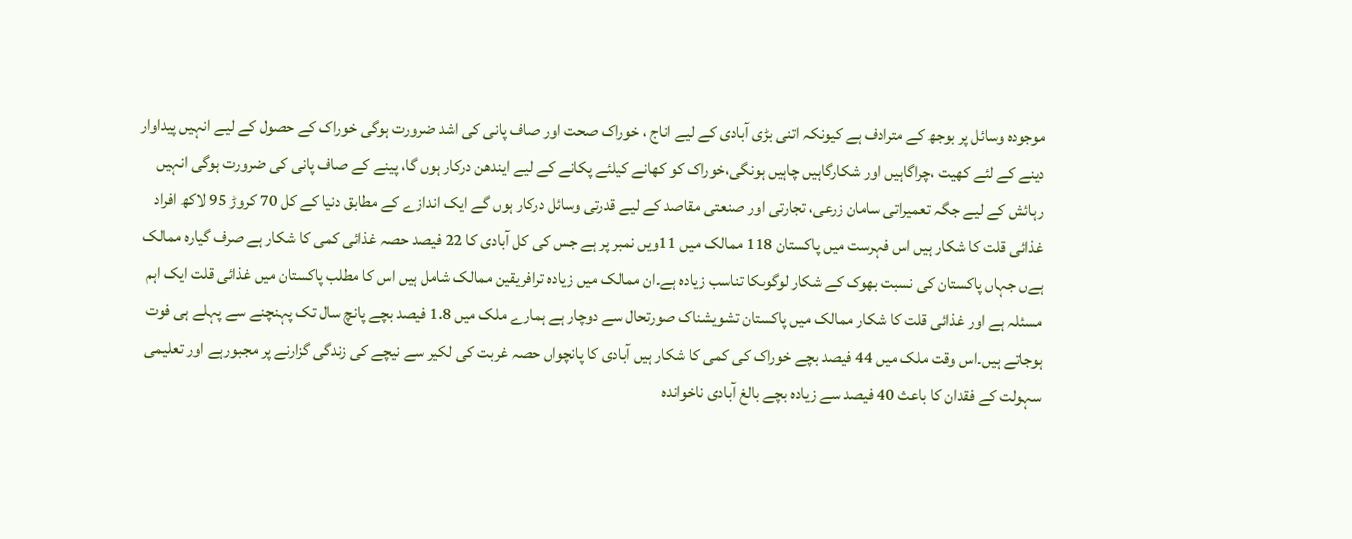موجودہ وسائل پر بوجھ کے مترادف ہے کیونکہ اتنی بڑی آبادی کے لیے اناج ، خوراک صحت اور صاف پانی کی اشد ضرورت ہوگی خوراک کے حصول کے لیے انہیں پیداوار دینے کے لئے کھیت ،چراگاہیں اور شکارگاہیں چاہیں ہونگی،خوراک کو کھانے کیلئے پکانے کے لیے ایندھن درکار ہوں گا، پینے کے صاف پانی کی ضرورت ہوگی انہیں رہائش کے لیے جگہ تعمیراتی سامان زرعی، تجارتی اور صنعتی مقاصد کے لیے قدرتی وسائل درکار ہوں گے ایک اندازے کے مطابق دنیا کے کل 70 کروڑ 95 لاکھ افراد غذائی قلت کا شکار ہیں اس فہرست میں پاکستان 118 ممالک میں 11ویں نمبر پر ہے جس کی کل آبادی کا 22 فیصد حصہ غذائی کمی کا شکار ہے صرف گیارہ ممالک ہےں جہاں پاکستان کی نسبت بھوک کے شکار لوگوںکا تناسب زیادہ ہے۔ان ممالک میں زیادہ ترافریقین ممالک شامل ہیں اس کا مطلب پاکستان میں غذائی قلت ایک اہم مسئلہ ہے اور غذائی قلت کا شکار ممالک میں پاکستان تشویشناک صورتحال سے دوچار ہے ہمارے ملک میں 1.8 فیصد بچے پانچ سال تک پہنچنے سے پہلے ہی فوت ہوجاتے ہیں۔اس وقت ملک میں 44 فیصد بچے خوراک کی کمی کا شکار ہیں آبادی کا پانچواں حصہ غربت کی لکیر سے نیچے کی زندگی گزارنے پر مجبورہے اور تعلیمی سہولت کے فقدان کا باعث 40 فیصد سے زیادہ بچے بالغ آبادی ناخواندہ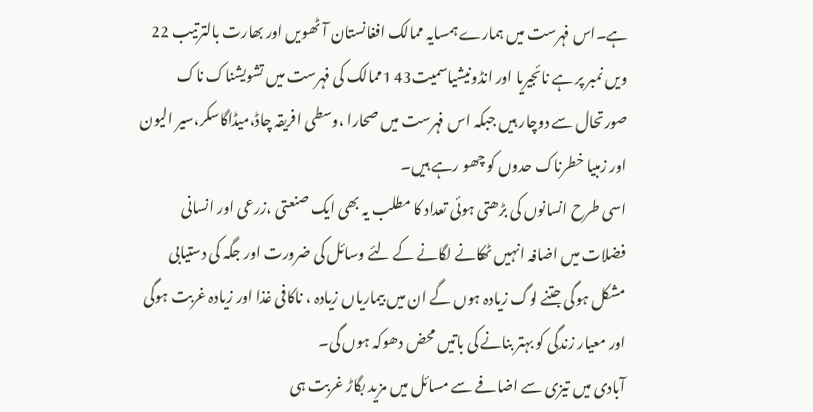ہے۔اس فہرست میں ہمارے ہمسایہ ممالک افغانستان آٹھویں اور بھارت بالترتیب 22 ویں نمبر پر ہے نائجیریا اور انڈونیشیاسمیت43 1ممالک کی فہرست میں تشویشناک ناک صورتحال سے دوچار ہیں جبکہ اس فہرست میں صحارا ،وسطی افریقہ چاڈ،میڈاگاسکر،سیر الیون اور زمبیا خطرناک حدوں کو چھو رہے ہیں۔
اسی طرح انسانوں کی بڑھتی ہوئی تعداد کا مطلب یہ بھی ایک صنعتی ،زرعی اور انسانی فضلات میں اضافہ انہیں ٹھکانے لگانے کے لئے وسائل کی ضرورت اور جگہ کی دستیابی مشکل ہوگی جتنے لوگ زیادہ ہوں گے ان میں بیماریاں زیادہ ، ناکافی غذا اور زیادہ غربت ہوگی اور معیار زندگی کو بہتر بنانے کی باتیں محض دھوکہ ہوں گی۔
آبادی میں تیزی سے اضافے سے مسائل میں مزید بگاڑ غربت ہی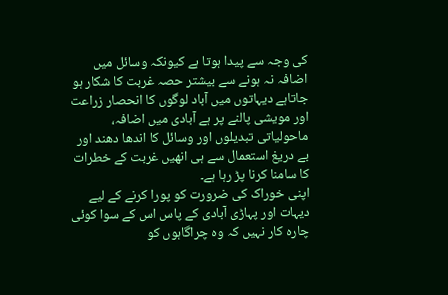کی وجہ سے پیدا ہوتا ہے کیونکہ وسائل میں اضافہ نہ ہونے سے بیشتر حصہ غربت کا شکار ہو جاتاہے دیہاتوں میں آباد لوگوں کا انحصار زراعت اور مویشی پالنے پر ہے آبادی میں اضافہ، ماحولیاتی تبدیلوں اور وسائل کا اندھا دھند اور بے دریغ استعمال سے ہی انھیں غربت کے خطرات کا سامنا کرنا پڑ رہا ہے۔
اپنی خوراک کی ضرورت کو پورا کرنے کے لیے دیہات اور پہاڑی آبادی کے پاس اس کے سوا کوئی چارہ کار نہیں کہ وہ چراگاہوں کو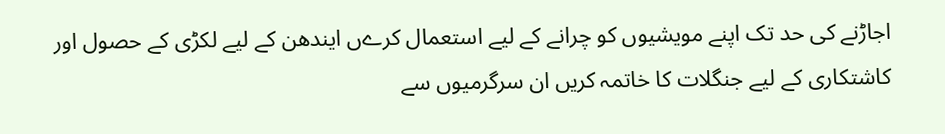اجاڑنے کی حد تک اپنے مویشیوں کو چرانے کے لیے استعمال کرےں ایندھن کے لیے لکڑی کے حصول اور کاشتکاری کے لیے جنگلات کا خاتمہ کریں ان سرگرمیوں سے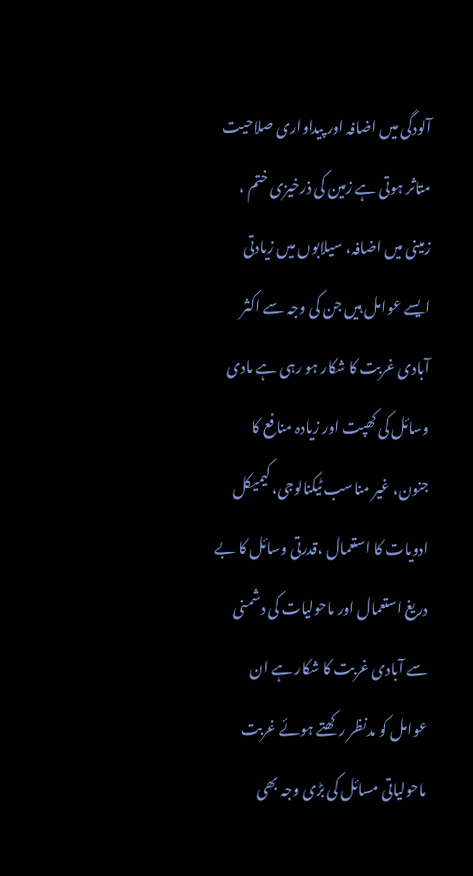آلودگی میں اضافہ اور پیداواری صلاحیت متاثر ہوتی ہے زمین کی ذرخیزی ختم ، زمینی میں اضافہ، سیلابوں میں زیادتی ایسے عوامل ہیں جن کی وجہ سے اکثر آبادی غربت کا شکار ہو رہی ہے مادی وسائل کی کھپت اور زیادہ منافع کا جنون، غیر مناسب ٹیکنالوجی، کیمیکل ادویات کا استعمال ،قدرتی وسائل کا بے دریغ استعمال اور ماحولیات کی دشمنی سے آبادی غربت کا شکار ہے ان عوامل کو مدنظر رکھتے ہوئے غربت ماحولیاتی مسائل کی بڑی وجہ بھی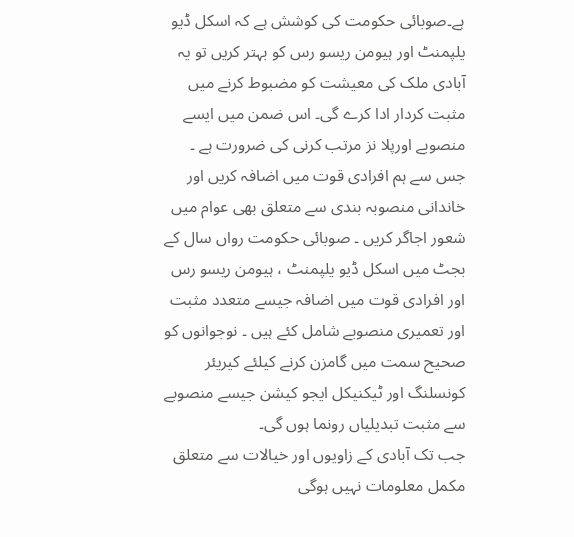ہے۔صوبائی حکومت کی کوشش ہے کہ اسکل ڈیو یلپمنٹ اور ہیومن ریسو رس کو بہتر کریں تو یہ آبادی ملک کی معیشت کو مضبوط کرنے میں مثبت کردار ادا کرے گی۔ اس ضمن میں ایسے منصوبے اورپلا نز مرتب کرنی کی ضرورت ہے ۔ جس سے ہم افرادی قوت میں اضافہ کریں اور خاندانی منصوبہ بندی سے متعلق بھی عوام میں شعور اجاگر کریں ۔ صوبائی حکومت رواں سال کے بجٹ میں اسکل ڈیو یلپمنٹ ، ہیومن ریسو رس اور افرادی قوت میں اضافہ جیسے متعدد مثبت اور تعمیری منصوبے شامل کئے ہیں ۔ نوجوانوں کو صحیح سمت میں گامزن کرنے کیلئے کیریئر کونسلنگ اور ٹیکنیکل ایجو کیشن جیسے منصوبے سے مثبت تبدیلیاں رونما ہوں گی۔
جب تک آبادی کے زاویوں اور خیالات سے متعلق مکمل معلومات نہیں ہوگی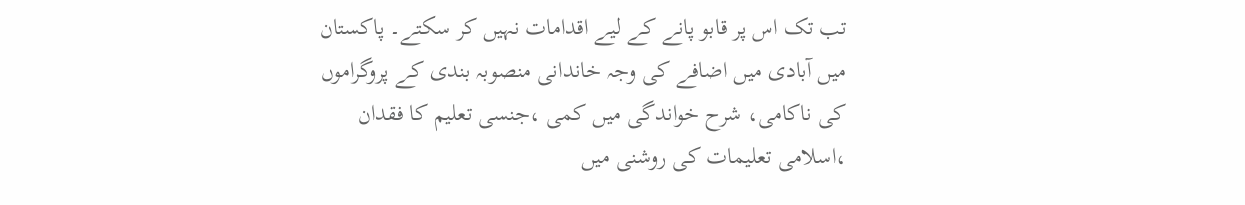تب تک اس پر قابو پانے کے لیے اقدامات نہیں کر سکتے۔ پاکستان میں آبادی میں اضافے کی وجہ خاندانی منصوبہ بندی کے پروگراموں کی ناکامی، شرح خواندگی میں کمی ،جنسی تعلیم کا فقدان ،اسلامی تعلیمات کی روشنی میں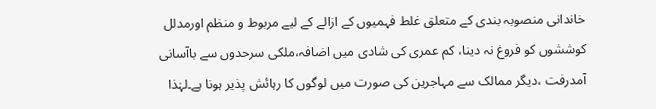خاندانی منصوبہ بندی کے متعلق غلط فہمیوں کے ازالے کے لیے مربوط و منظم اورمدلل کوششوں کو فروغ نہ دینا، کم عمری کی شادی میں اضافہ،ملکی سرحدوں سے باآسانی آمدرفت ،دیگر ممالک سے مہاجرین کی صورت میں لوگوں کا رہائش پذیر ہونا ہے۔لہٰذا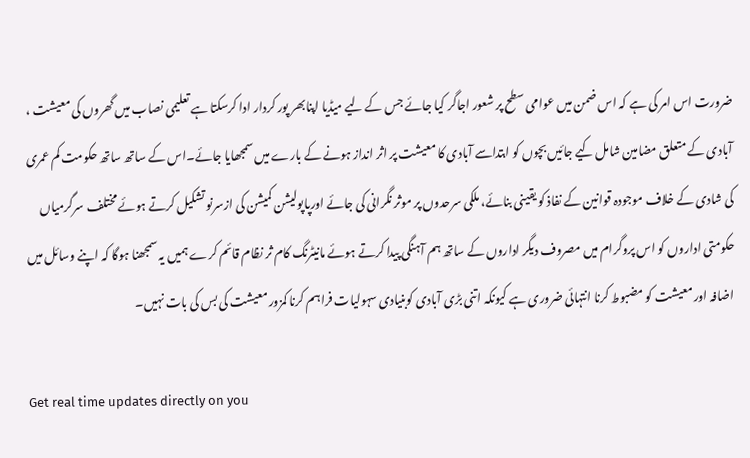ضرورت اس امر کی ہے کہ اس ضمن میں عوامی سطح پر شعور اجاگر کیا جائے جس کے لیے میڈیا اپنابھر پور کردار ادا کرسکتا ہے تعلیمی نصاب میں گھروں کی معیشت ، آبادی کے متعلق مضامین شامل کیے جائیں بچوں کو ابتداسے آبادی کا معیشت پر اثر انداز ہونے کے بارے میں سمجھایا جائے۔اس کے ساتھ ساتھ حکومت کم عمری کی شادی کے خلاف موجودہ قوانین کے نفاذ کو یقینی بنائے، ملکی سرحدوں پر موثر نگرانی کی جائے اورپاپولیشن کمیشن کی ازسرنو تشکیل کرتے ہوئے مختلف سرگرمیاں حکومتی اداروں کو اس پروگرام میں مصروف دیگر اداروں کے ساتھ ہم آہنگی پیدا کرتے ہوئے مانیٹرنگ کام ثر نظام قائم کرے ہمیں یہ سمجھنا ہوگا کہ اپنے وسائل میں اضافہ اور معیشت کو مضبوط کرنا انتہائی ضروری ہے کیونکہ اتنی بڑی آبادی کوبنیادی سہولیات فراہم کرنا کمزور معیشت کی بس کی بات نہیں۔

Get real time updates directly on you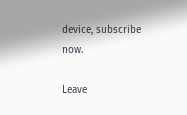device, subscribe now.

Leave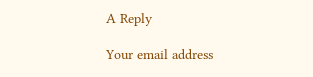A Reply

Your email address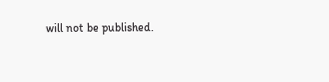will not be published.